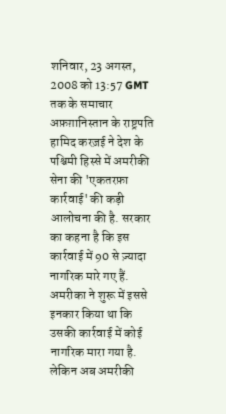शनिवार, 23 अगस्त, 2008 को 13:57 GMT तक के समाचार
अफ़ग़ानिस्तान के राष्ट्रपति हामिद करज़ई ने देश के पश्चिमी हिस्से में अमरीकी सेना की 'एकतरफ़ा कार्रवाई' की कड़ी आलोचना की है. सरकार का कहना है कि इस कार्रवाई में 90 से ज़्यादा नागरिक मारे गए हैं.
अमरीका ने शुरू में इससे इनकार किया था कि उसकी कार्रवाई में कोई नागरिक मारा गया है. लेकिन अब अमरीकी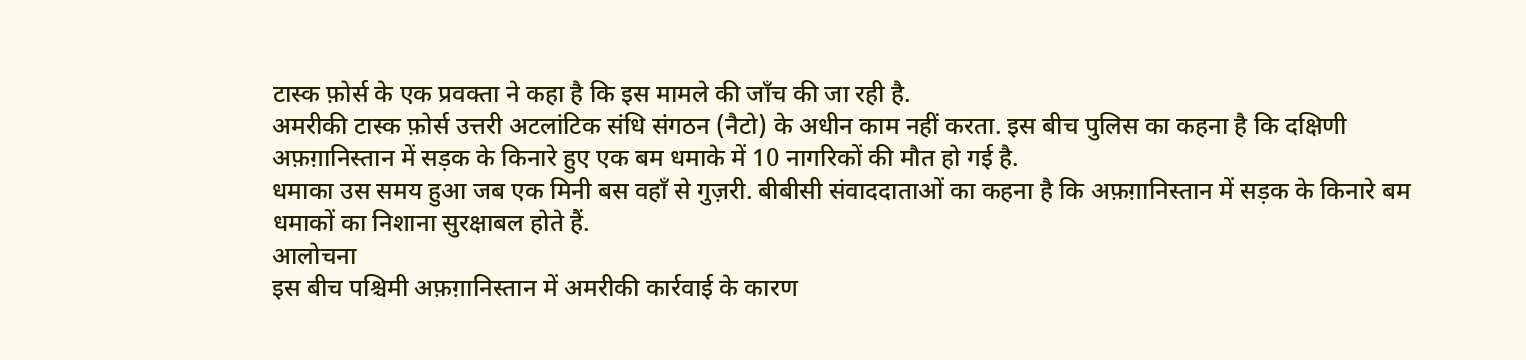टास्क फ़ोर्स के एक प्रवक्ता ने कहा है कि इस मामले की जाँच की जा रही है.
अमरीकी टास्क फ़ोर्स उत्तरी अटलांटिक संधि संगठन (नैटो) के अधीन काम नहीं करता. इस बीच पुलिस का कहना है कि दक्षिणी अफ़ग़ानिस्तान में सड़क के किनारे हुए एक बम धमाके में 10 नागरिकों की मौत हो गई है.
धमाका उस समय हुआ जब एक मिनी बस वहाँ से गुज़री. बीबीसी संवाददाताओं का कहना है कि अफ़ग़ानिस्तान में सड़क के किनारे बम धमाकों का निशाना सुरक्षाबल होते हैं.
आलोचना
इस बीच पश्चिमी अफ़ग़ानिस्तान में अमरीकी कार्रवाई के कारण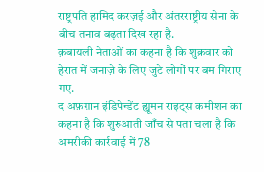राष्ट्रपति हामिद करज़ई और अंतरराष्ट्रीय सेना के बीच तनाव बढ़ता दिख रहा है.
क़बायली नेताओं का कहना है कि शुक्रवार को हेरात में जनाज़े के लिए जुटे लोगों पर बम गिराए गए.
द अफ़ग़ान इंडिपेन्डेंट ह्यूमन राइट्स कमीशन का कहना है कि शुरुआती जाँच से पता चला है कि अमरीकी कार्रवाई में 78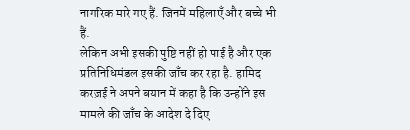नागरिक मारे गए हैं. जिनमें महिलाएँ और बच्चे भी हैं.
लेकिन अभी इसकी पुष्टि नहीं हो पाई है और एक प्रतिनिधिमंडल इसकी जाँच कर रहा है. हामिद करज़ई ने अपने बयान में कहा है कि उन्होंने इस मामले की जाँच के आदेश दे दिए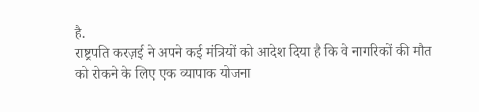है.
राष्ट्रपति करज़ई ने अपने कई मंत्रियों को आदेश दिया है कि वे नागरिकों की मौत को रोकने के लिए एक व्यापाक योजना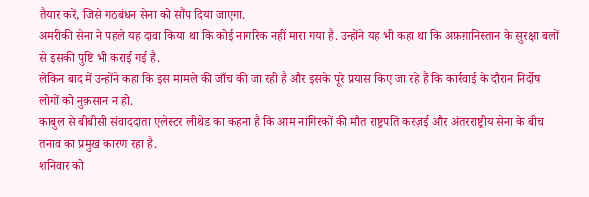तैयार करें, जिसे गठबंधन सेना को सौंप दिया जाएगा.
अमरीकी सेना ने पहले यह दावा किया था कि कोई नागरिक नहीं मारा गया है. उन्होंने यह भी कहा था कि अफ़ग़ानिस्तान के सुरक्षा बलों से इसकी पुष्टि भी कराई गई है.
लेकिन बाद में उन्होंने कहा कि इस मामले की जाँच की जा रही है और इसके पूरे प्रयास किए जा रहे हैं कि कार्रवाई के दौरान निर्दोष लोगों को नुक़सान न हो.
काबुल से बीबीसी संवाददाता एलेस्टर लीथेड का कहना है कि आम नागिरकों की मौत राष्ट्रपति करज़ई और अंतरराष्ट्रीय सेना के बीच तनाव का प्रमुख कारण रहा है.
शनिवार को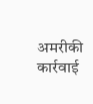अमरीकी कार्रवाई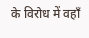के विरोध में वहाँ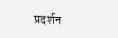प्रदर्शन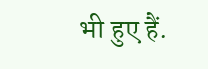भी हुए हैं.